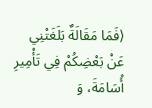⟨فَمَا مَقَالَةٌ بَلَغَتْنِي عَنْ بَعْضِكُمْ فِي تَأْمِيرِ أُسَامَةَ، وَ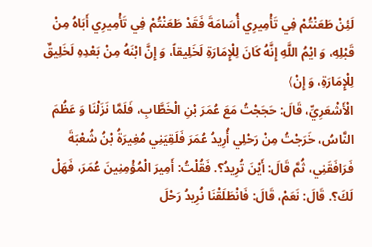لَئِنْ طَعَنْتُمْ فِي تَأْمِيرِي أُسَامَةَ فَقَدْ طَعَنْتُمْ فِي تَأْمِيرِي أَبَاهُ مِنْ قَبْلِهِ، وَ ايْمُ اللَّهِ إِنَّهُ كَانَ لِلْإِمَارَةِ لَخَلِيقاً، وَ إِنَّ ابْنَهُ مِنْ بَعْدِهِ لَخَلِيقٌ لِلْإِمَارَةِ، وَ إِنْ⟩
الْأَشْعَرِيِّ، قَالَ: حَجَجْتُ مَعَ عُمَرَ بْنِ الْخَطَّابِ، فَلَمَّا نَزَلْنَا وَ عَظُمَ النَّاسُ، خَرَجْتُ مِنْ رَحْلِي أُرِيدُ عُمَرَ فَلَقِيَنِي مُغِيرَةُ بْنُ شُعْبَةَ فَرَافَقَنِي، ثُمَّ قَالَ: أَيْنَ تُرِيدُ؟. فَقُلْتُ: أَمِيرَ الْمُؤْمِنِينَ عُمَرَ، فَهَلْ لَكَ؟. قَالَ: نَعَمْ، قَالَ: فَانْطَلَقْنَا نُرِيدُ رَحْلَ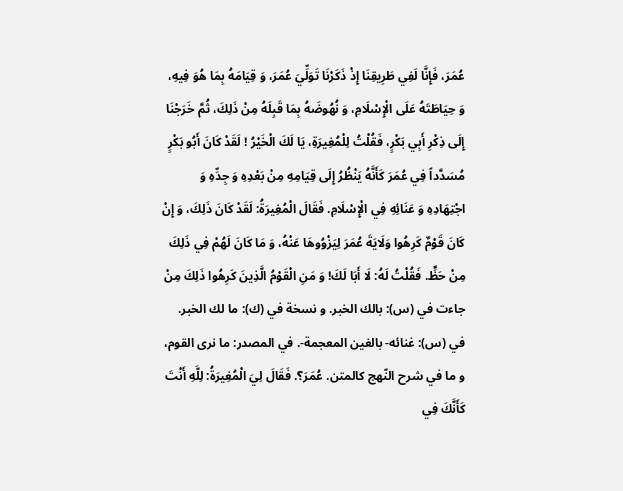عُمَرَ، فَإِنَّا لَفِي طَرِيقِنَا إِذْ ذَكَرْنَا تَوَلِّيَ عُمَرَ، وَ قِيَامَهُ بِمَا هُوَ فِيهِ، وَ حِيَاطَتَهُ عَلَى الْإِسْلَامِ، وَ نُهُوضَهُ بِمَا قَبِلَهُ مِنْ ذَلِكَ، ثُمَّ خَرَجْنَا إِلَى ذِكْرِ أَبِي بَكْرٍ، فَقُلْتُ لِلْمُغِيرَةِ، يَا لَكَ الْخَيْرُ ! لَقَدْ كَانَ أَبُو بَكْرٍ مُسَدَّداً فِي عُمَرَ كَأَنَّهُ يَنْظُرُ إِلَى قِيَامِهِ مِنْ بَعْدِهِ وَ جِدِّهِ وَ اجْتِهَادِهِ وَ عَنَائِهِ فِي الْإِسْلَامِ. فَقَالَ الْمُغِيرَةُ: لَقَدْ كَانَ ذَلِكَ، وَ إِنْ كَانَ قَوْمٌ كَرِهُوا وَلَايَةَ عُمَرَ لِيَزْوُوهَا عَنْهُ، وَ مَا كَانَ لَهُمْ فِي ذَلِكَ مِنْ حَظٍّ. فَقُلْتُ لَهُ: لَا أَبَا لَكَ! وَ مَنِ الْقَوْمُ الَّذِينَ كَرِهُوا ذَلِكَ مِنْ جاءت في (س): بالك الخبر. و نسخة في (ك): ما لك الخبر. في (س): غنائه- بالغين المعجمة-. في المصدر: ما نرى القوم، و ما في شرح النّهج كالمتن. عُمَرَ؟. فَقَالَ لِيَ الْمُغِيرَةُ: لِلَّهِ أَنْتَ كَأَنَّكَ فِي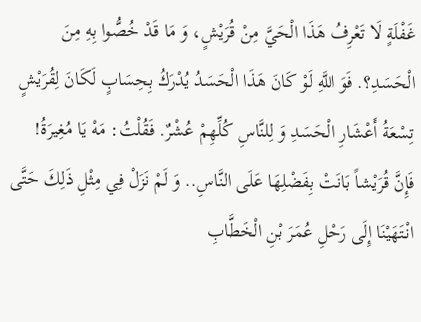غَفْلَةٍ لَا تَعْرِفُ هَذَا الْحَيَّ مِنْ قُرَيْشٍ، وَ مَا قَدْ خُصُّوا بِهِ مِنَ الْحَسَدِ؟. فَوَ اللَّهِ لَوْ كَانَ هَذَا الْحَسَدُ يُدْرَكُ بِحِسَابٍ لَكَانَ لِقُرَيْشٍ تِسْعَةُ أَعْشَارِ الْحَسَدِ وَ لِلنَّاسِ كُلِّهِمْ عُشْرٌ. فَقُلْتُ: مَهْ يَا مُغِيرَةُ! فَإِنَّ قُرَيْشاً بَانَتْ بِفَضْلِهَا عَلَى النَّاسِ.. وَ لَمْ نَزَلْ فِي مِثْلِ ذَلِكَ حَتَّى انْتَهَيْنَا إِلَى رَحْلِ عُمَرَ بْنِ الْخَطَّابِ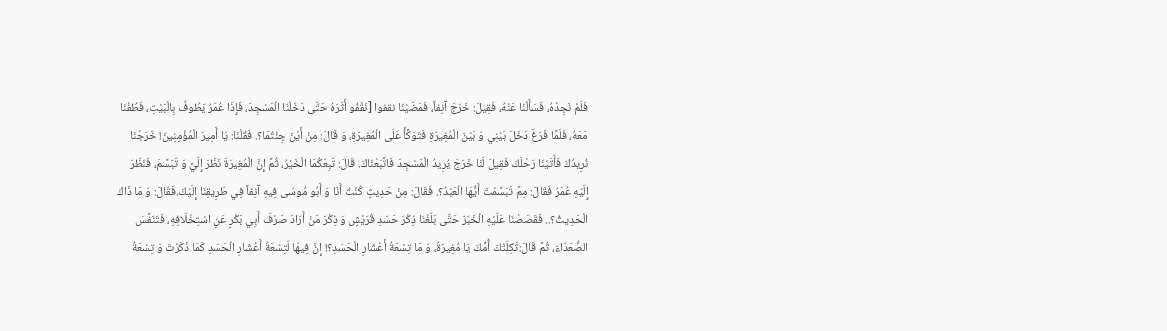فَلَمْ نَجِدْهُ، فَسَأَلْنَا عَنْهُ، فَقِيلَ: خَرَجَ آنِفاً، فَمَضَيْنَا نقفوا [نَقْفُو أَثَرَهُ حَتَّى دَخَلْنَا الْمَسْجِدَ، فَإِذَا عُمَرُ يَطُوفُ بِالْبَيْتِ، فَطُفْنَا مَعَهُ، فَلَمَّا فَرَغَ دَخَلَ بَيْنِي وَ بَيْنَ الْمُغِيرَةِ فَتَوَكَّأَ عَلَى الْمُغِيرَةِ، وَ قَالَ: مِنْ أَيْنَ جِئْتُمَا؟. فَقُلْنَا: يَا أَمِيرَ الْمُؤْمِنِينَ! خَرَجْنَا نُرِيدُكَ فَأَتَيْنَا رَحْلَكَ فَقِيلَ لَنَا خَرَجَ يُرِيدُ الْمَسْجِدَ فَاتَّبَعْنَاكَ. قَالَ: تَبِعَكُمَا الْخَيْرُ، ثُمَّ إِنَّ الْمُغِيرَةَ نَظَرَ إِلَيَّ وَ تَبَسَّمَ، فَنَظَرَ إِلَيْهِ عُمَرُ فَقَالَ: مِمَّ تَبَسَّمْتَ أَيُّهَا الْعَبْدُ؟. فَقَالَ: مِنْ حَدِيثٍ كُنْتُ أَنَا وَ أَبُو مُوسَى فِيهِ آنِفاً فِي طَرِيقِنَا إِلَيْكَ.فَقَالَ: وَ مَا ذَاكَ الْحَدِيثُ؟.. فَقَصَصْنَا عَلَيْهِ الْخَبَرَ حَتَّى بَلَغْنَا ذِكْرَ حَسَدِ قُرَيْشٍ وَ ذِكْرَ مَنْ أَرَادَ صَرْفَ أَبِي بَكْرٍ عَنِ اسْتِخْلَافِهِ، فَتَنَفَّسَ الصُّعَدَاءَ، ثُمَّ قَالَ:ثَكِلَتْكَ أُمُّكَ يَا مُغِيرَةُ، وَ مَا تِسْعَةُ أَعْشَارِ الْحَسَدِ؟! إِنَّ فِيهَا لَتِسْعَةُ أَعْشَارِ الْحَسَدِ كَمَا ذَكَرْتَ وَ تِسْعَةُ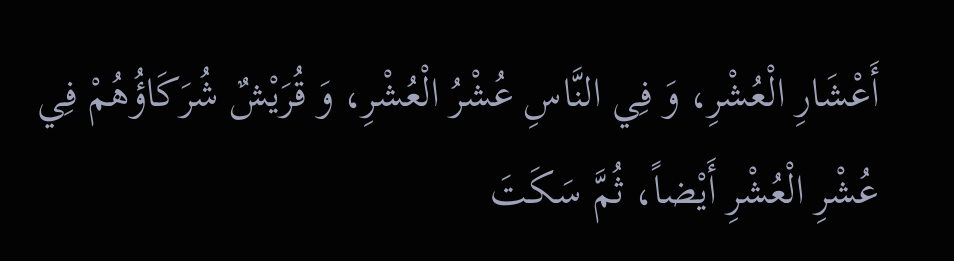أَعْشَارِ الْعُشْرِ، وَ فِي النَّاسِ عُشْرُ الْعُشْرِ، وَ قُرَيْشٌ شُرَكَاؤُهُمْ فِي عُشْرِ الْعُشْرِ أَيْضاً، ثُمَّ سَكَتَ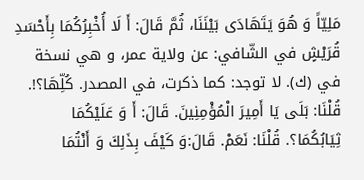مَلِيّاً وَ هُوَ يَتَهَادَى بَيْنَنَا، ثُمَّ قَالَ: أَ لَا أُخْبِرُكُمَا بِأَحْسَدِ قُرَيْشٍ في الشّافي: عن ولاية عمر، و هي نسخة في (ك). لا توجد: كما ذكرت، في المصدر. كُلِّهَا؟!. قُلْنَا: بَلَى يَا أَمِيرَ الْمُؤْمِنِينَ. قَالَ: أَ وَ عَلَيْكُمَا ثِيَابُكُمَا؟. قُلْنَا: نَعَمْ. قَالَ:وَ كَيْفَ بِذَلِكَ وَ أَنْتُمَا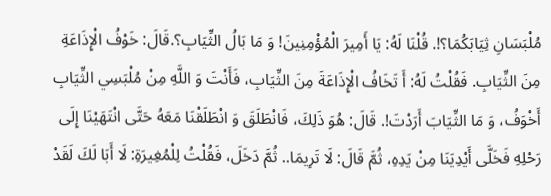مُلْبَسَانِ ثِيَابَكُمَا؟!. قُلْنَا لَهُ: يَا أَمِيرَ الْمُؤْمِنِينَ! وَ مَا بَالُ الثِّيَابِ؟.قَالَ: خَوْفُ الْإِذَاعَةِ مِنَ الثِّيَابِ. فَقُلْتُ لَهُ: أَ تَخَافُ الْإِذَاعَةَ مِنَ الثِّيَابِ، فَأَنْتَ وَ اللَّهِ مِنْ مُلْبَسِي الثِّيَابِ أَخْوَفُ، وَ مَا الثِّيَابَ أَرَدْتَ!. قَالَ: هُوَ ذَلِكَ، فَانْطَلَقَ وَ انْطَلَقْنَا مَعَهُ حَتَّى انْتَهَيْنَا إِلَى رَحْلِهِ فَخَلَّى أَيْدِيَنَا مِنْ يَدِهِ، ثُمَّ قَالَ: لَا تَرِيمَا.. ثُمَّ دَخَلَ، فَقُلْتُ لِلْمُغِيرَةِ: لَا أَبَا لَكَ لَقَدْ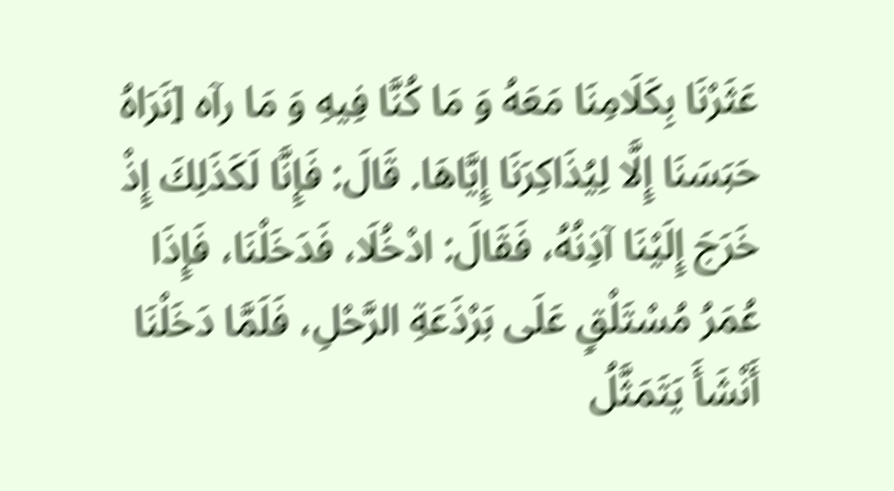عَثَرْنَا بِكَلَامِنَا مَعَهُ وَ مَا كُنَّا فِيهِ وَ مَا رآه [نَرَاهُ حَبَسَنَا إِلَّا لِيُذَاكِرَنَا إِيَّاهَا. قَالَ: فَإِنَّا لَكَذَلِكَ إِذْ خَرَجَ إِلَيْنَا آذِنُهُ، فَقَالَ: ادْخُلَا، فَدَخَلْنَا، فَإِذَا عُمَرُ مُسْتَلْقٍ عَلَى بَرْذَعَةِ الرَّحْلِ، فَلَمَّا دَخَلْنَا أَنْشَأَ يَتَمَثَّلُ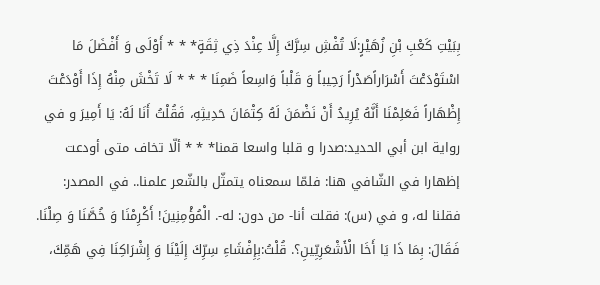بِبَيْتِ كَعْبِ بْنِ زُهَيْرٍ:لَا تُفْشِ سِرَّكَ إِلَّا عِنْدَ ذِي ثِقَةٍ* * * أَوْلَى وَ أَفْضَلَ مَا اسْتَوْدَعْتَ أَسْرَاراًصَدْراً رَحِيباً وَ قَلْباً وَاسِعاً ضَمِنَا * * * لَا تَخْشَ مِنْهُ إِذَا أَوْدَعْتَ إِظْهَاراً فَعَلِمْنَا أَنَّهُ يُرِيدُ أَنْ نَضْمَنَ لَهُ كِتْمَانَ حَدِيثِهِ، فَقُلْتُ أَنَا لَهُ: يَا أَمِيرَ و في رواية ابن أبي الحديد:صدرا و قلبا واسعا قمنا* * * ألّا تخاف متى أودعت إظهارا في الشّافي هنا: فلمّا سمعناه يتمثّل بالشّعر علمنا.. في المصدر: فقلنا له، و في (س): فقلت أنا- من دون: له-. الْمُؤْمِنِينَ! أَكْرِمْنَا وَ خُصَّنَا وَ صِلْنَا. فَقَالَ: بِمَا ذَا يَا أَخَا الْأَشْعَرِيِّينِ؟. قُلْتُ:بِإِفْشَاءِ سِرِّكَ إِلَيْنَا وَ إِشْرَاكِنَا فِي هَمِّكَ،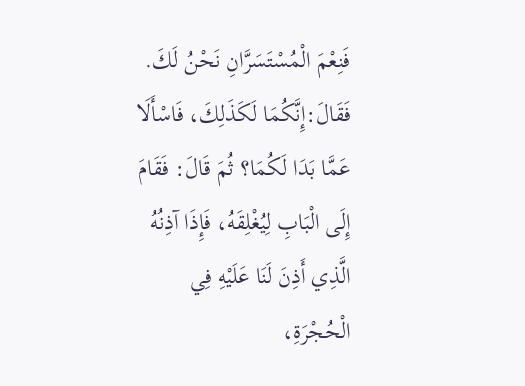فَنِعْمَ الْمُسْتَسَرَّانِ نَحْنُ لَكَ. فَقَالَ:إِنَّكُمَا لَكَذَلِكَ، فَاسْأَلَا عَمَّا بَدَا لَكُمَا؟ ثُمَ قَالَ: فَقَامَ إِلَى الْبَابِ لِيُغْلِقَهُ، فَإِذَا آذِنُهُ الَّذِي أَذِنَ لَنَا عَلَيْهِ فِي الْحُجْرَةِ،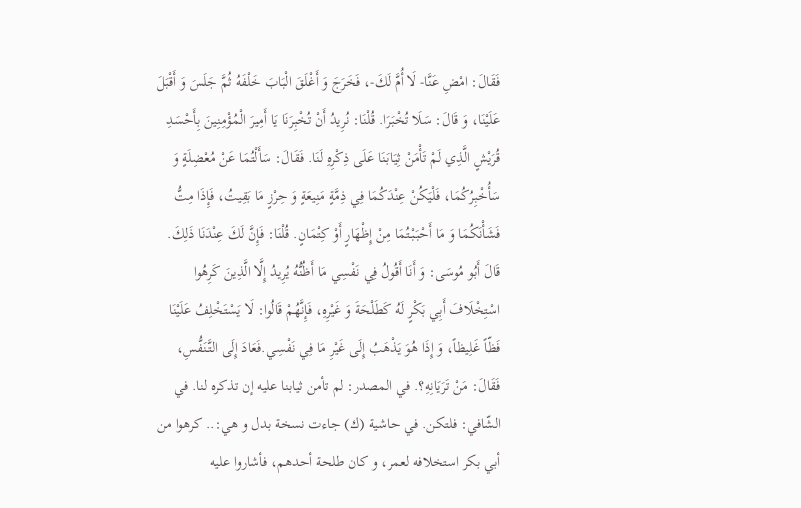فَقَالَ: امْضِ عَنَّا- لَا أُمَّ لَكَ-، فَخَرَجَ وَ أَغْلَقَ الْبَابَ خَلْفَهُ ثُمَّ جَلَسَ وَ أَقْبَلَ عَلَيْنَا، وَ قَالَ: سَلَا تُخْبَرَا. قُلْنَا: نُرِيدُ أَنْ تُخْبِرَنَا يَا أَمِيرَ الْمُؤْمِنِينَ بِأَحْسَدِ قُرَيْشٍ الَّذِي لَمْ تَأْمَنْ ثِيَابَنَا عَلَى ذِكْرِهِ لَنَا. فَقَالَ: سَأَلْتُمَا عَنْ مُعْضِلَةٍ وَ سَأُخْبِرُكُمَا، فَلْيَكُنْ عِنْدَكُمَا فِي ذِمَّةٍ مَنِيعَةٍ وَ حِرْزٍ مَا بَقِيتُ، فَإِذَا مِتُّ فَشَأْنَكُمَا وَ مَا أَحْبَبْتُمَا مِنْ إِظْهَارٍ أَوْ كِتْمَانٍ. قُلْنَا: فَإِنَّ لَكَ عِنْدَنَا ذَلِكَ. قَالَ أَبُو مُوسَى: وَ أَنَا أَقُولُ فِي نَفْسِي مَا أَظُنُّهُ يُرِيدُ إِلَّا الَّذِينَ كَرِهُوا اسْتِخْلَافَ أَبِي بَكْرٍ لَهُ كَطَلْحَةَ وَ غَيْرِهِ، فَإِنَّهُمْ قَالُوا: لَا يَسْتَخْلِفُ عَلَيْنَا فَظّاً غَلِيظاً، وَ إِذَا هُوَ يَذْهَبُ إِلَى غَيْرِ مَا فِي نَفْسِي.فَعَادَ إِلَى التَّنَفُّسِ، فَقَالَ: مَنْ تَرَيَانِهِ؟. في المصدر: لم تأمن ثيابنا عليه إن تذكره لنا. في الشّافي: فلتكن. في حاشية (ك) جاءت نسخة بدل و هي:.. كرهوا من أبي بكر استخلافه لعمر، و كان طلحة أحدهم، فأشاروا عليه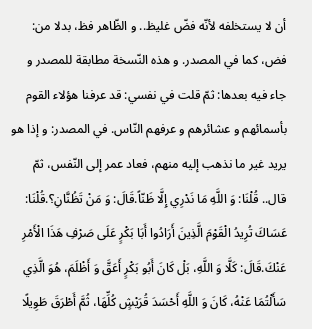أن لا يستخلفه لأنّه فضّ غليظ.. و الظّاهر فظ، بدلا من: فض، كما في المصدر. و هذه النّسخة مطابقة للمصدر و جاء فيه بعدها: ثمّ قلت في نفسي: قد عرفنا هؤلاء القوم بأسمائهم و عشائرهم و عرفهم النّاس. في المصدر: و إذا هو يريد غير ما نذهب إليه منهم، فعاد عمر إلى النّفس، ثمّ قال.. قُلْنَا: وَ اللَّهِ مَا نَدْرِي إِلَّا ظَنّاً.قَالَ: وَ مَنْ تَظُنَّانِ؟.قُلْنَا: عَسَاكَ تُرِيدُ الْقَوْمَ الَّذِينَ أَرَادُوا أَبَا بَكْرٍ عَلَى صَرْفِ هَذَا الْأَمْرِ عَنْكَ.قَالَ: كَلَّا وَ اللَّهِ، بَلْ كَانَ أَبُو بَكْرٍ أَعَقَّ وَ أَظْلَمَ، هُوَ الَّذِي سَأَلْتُمَا عَنْهُ، كَانَ وَ اللَّهِ أَحْسَدَ قُرَيْشٍ كُلِّهَا، ثُمَّ أَطْرَقَ طَوِيلًا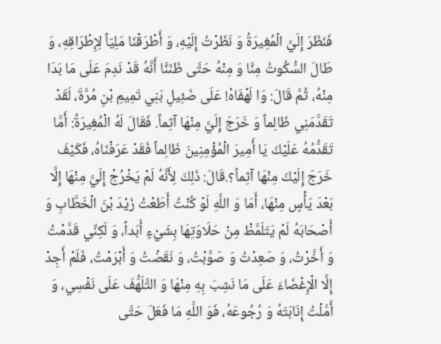فَنَظَرَ إِلَيَّ الْمُغِيرَةُ وَ نَظَرْتُ إِلَيْهِ، وَ أَطْرَقْنَا مَلِيّاً لِإِطْرَاقِهِ، وَ طَالَ السُّكُوتُ مِنَّا وَ مِنْهُ حَتَّى ظَنَنَّا أَنَّهُ قَدْ نَدِمَ عَلَى مَا بَدَا مِنْهُ، ثُمَّ قَالَ: وَا لَهْفَاهْ! عَلَى ضَئِيلِ بَنِي تَمِيمِ بْنِ مُرَّةَ، لَقَدْ تَقَدَّمَنِي ظَالِماً وَ خَرَجَ إِلَيَّ مِنْهَا آثِماً. فَقَالَ لَهُ الْمُغِيرَةُ: أَمَّا تَقَدُّمُهُ عَلَيْكَ يَا أَمِيرَ الْمُؤْمِنِينَ ظَالِماً فَقَدْ عَرَفْنَاهُ، فَكَيْفَ خَرَجَ إِلَيْكَ مِنْهَا آثِماً؟.قَالَ: ذَلِكَ لِأَنَّهُ لَمْ يَخْرُجْ إِلَيَّ مِنْهَا إِلَّا بَعْدَ يَأْسٍ مِنْهَا، أَمَا وَ اللَّهِ لَوْ كُنْتُ أَطَعْتُ زَيْدَ بْنَ الْخَطَّابِ وَ أَصْحَابَهُ لَمْ يَتَلَمَّظْ مِنْ حَلَاوَتِهَا بِشَيْءٍ أَبَداً، وَ لَكِنِّي قَدَّمْتُ وَ أَخَّرْتُ، وَ صَعِدْتُ وَ صَوَّبْتُ، وَ نَقَضْتُ وَ أَبْرَمْتُ، فَلَمْ أَجِدْ إِلَّا الْإِغْضَاءَ عَلَى مَا نَشِبَ بِهِ مِنْهَا وَ التَّلَهُّفَ عَلَى نَفْسِي، وَ أَمَّلْتُ إِنَابَتَهُ وَ رُجُوعَهُ، فَوَ اللَّهِ مَا فَعَلَ حَتَّى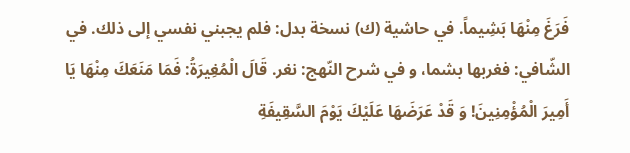فَرَغَ مِنْهَا بَشِيماً. في حاشية (ك) نسخة بدل: فلم يجبني نفسي إلى ذلك. في الشّافي: فغربها بشما، و في شرح النّهج: نغر. قَالَ الْمُغِيرَةُ: فَمَا مَنَعَكَ مِنْهَا يَا أَمِيرَ الْمُؤْمِنِينَ! وَ قَدْ عَرَضَهَا عَلَيْكَ يَوْمَ السَّقِيفَةِ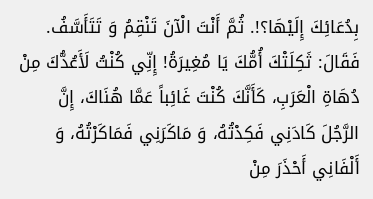بِدُعَائِكَ إِلَيْهَا؟!. ثُمَّ أَنْتَ الْآنَ تَنْقِمُ وَ تَتَأَسَّفُ. فَقَالَ: ثَكِلَتْكَ أُمُّكَ يَا مُغِيرَةُ! إِنِّي كُنْتُ لَأَعُدُّكَ مِنْ دُهَاةِ الْعَرَبِ، كَأَنَّكَ كُنْتَ غَائِباً عَمَّا هُنَاكَ، إِنَّ الرَّجُلَ كَادَنِي فَكِدْتُهُ، وَ مَاكَرَنِي فَمَاكَرْتُهُ، وَ أَلْفَانِي أَحْذَرَ مِنْ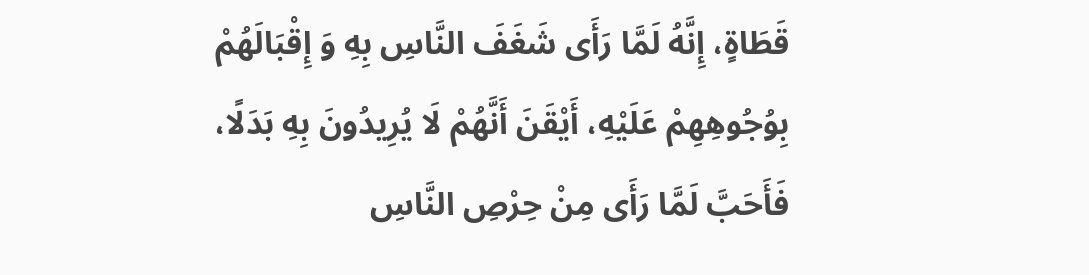قَطَاةٍ، إِنَّهُ لَمَّا رَأَى شَغَفَ النَّاسِ بِهِ وَ إِقْبَالَهُمْ بِوُجُوهِهِمْ عَلَيْهِ، أَيْقَنَ أَنَّهُمْ لَا يُرِيدُونَ بِهِ بَدَلًا، فَأَحَبَّ لَمَّا رَأَى مِنْ حِرْصِ النَّاسِ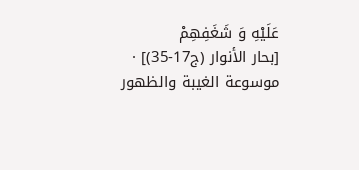عَلَيْهِ وَ شَغَفِهِمْ
[بحار الأنوار (ج17-35)] · موسوعة الغيبة والظهور